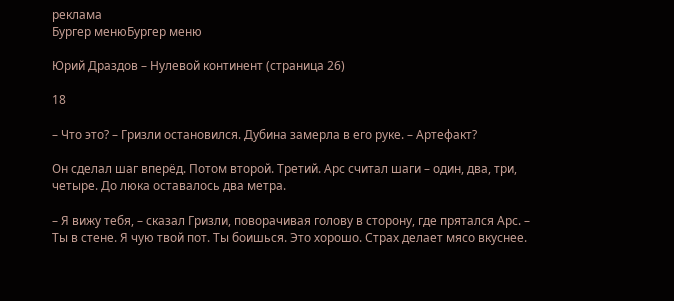реклама
Бургер менюБургер меню

Юрий Драздов – Нулевой континент (страница 26)

18

– Что это? – Гризли остановился. Дубина замерла в его руке. – Артефакт?

Он сделал шаг вперёд. Потом второй. Третий. Арс считал шаги – один, два, три, четыре. До люка оставалось два метра.

– Я вижу тебя, – сказал Гризли, поворачивая голову в сторону, где прятался Арс. – Ты в стене. Я чую твой пот. Ты боишься. Это хорошо. Страх делает мясо вкуснее.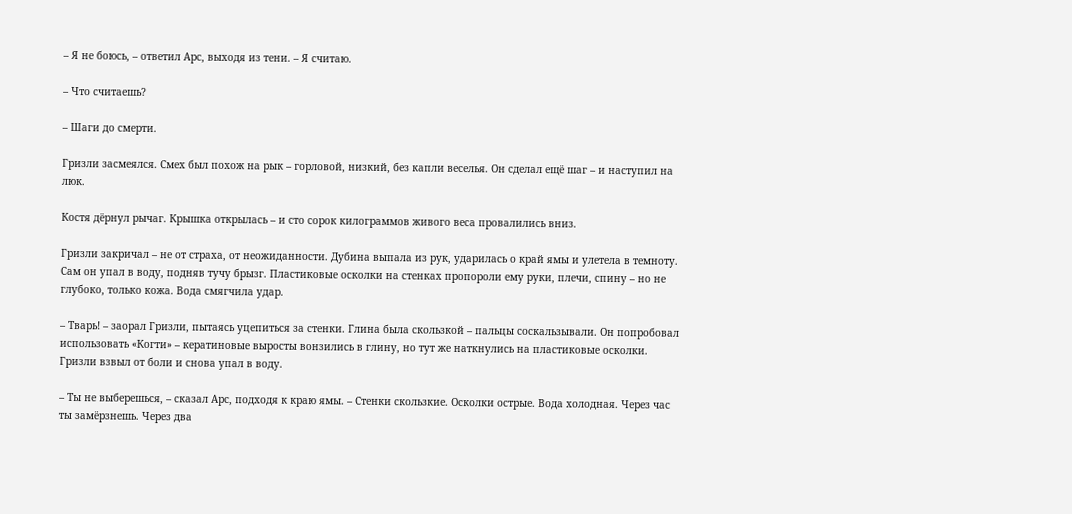– Я не боюсь, – ответил Арс, выходя из тени. – Я считаю.

– Что считаешь?

– Шаги до смерти.

Гризли засмеялся. Смех был похож на рык – горловой, низкий, без капли веселья. Он сделал ещё шаг – и наступил на люк.

Костя дёрнул рычаг. Крышка открылась – и сто сорок килограммов живого веса провалились вниз.

Гризли закричал – не от страха, от неожиданности. Дубина выпала из рук, ударилась о край ямы и улетела в темноту. Сам он упал в воду, подняв тучу брызг. Пластиковые осколки на стенках пропороли ему руки, плечи, спину – но не глубоко, только кожа. Вода смягчила удар.

– Тварь! – заорал Гризли, пытаясь уцепиться за стенки. Глина была скользкой – пальцы соскальзывали. Он попробовал использовать «Когти» – кератиновые выросты вонзились в глину, но тут же наткнулись на пластиковые осколки. Гризли взвыл от боли и снова упал в воду.

– Ты не выберешься, – сказал Арс, подходя к краю ямы. – Стенки скользкие. Осколки острые. Вода холодная. Через час ты замёрзнешь. Через два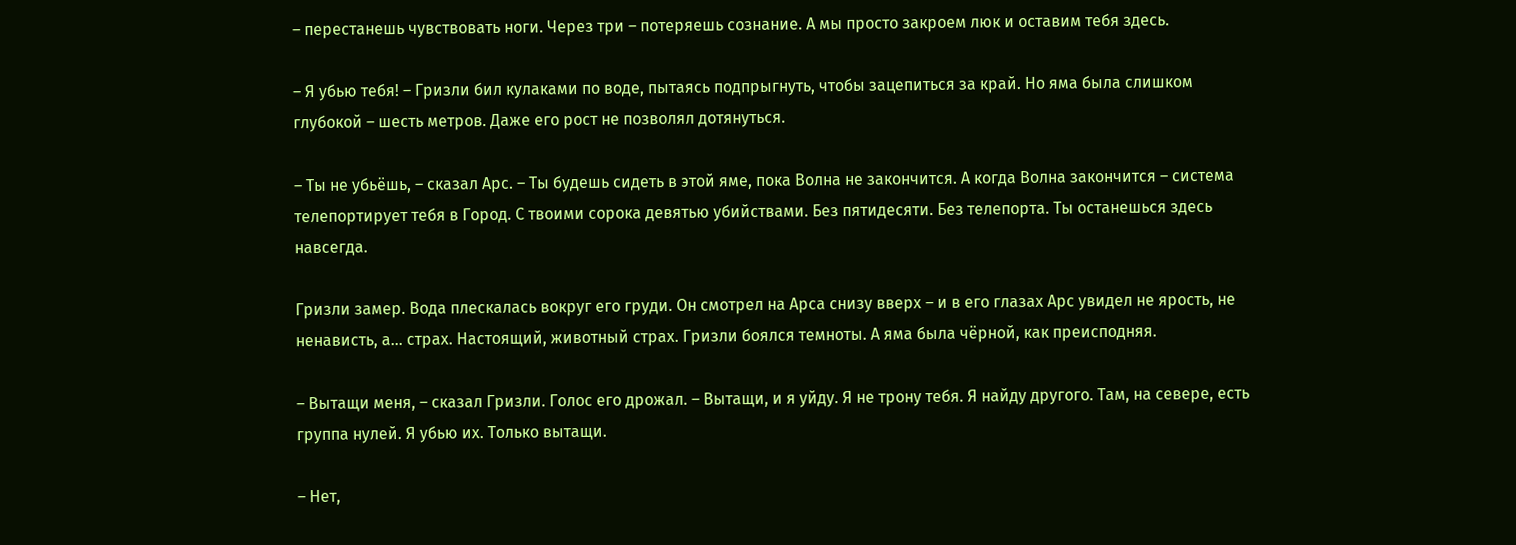– перестанешь чувствовать ноги. Через три – потеряешь сознание. А мы просто закроем люк и оставим тебя здесь.

– Я убью тебя! – Гризли бил кулаками по воде, пытаясь подпрыгнуть, чтобы зацепиться за край. Но яма была слишком глубокой – шесть метров. Даже его рост не позволял дотянуться.

– Ты не убьёшь, – сказал Арс. – Ты будешь сидеть в этой яме, пока Волна не закончится. А когда Волна закончится – система телепортирует тебя в Город. С твоими сорока девятью убийствами. Без пятидесяти. Без телепорта. Ты останешься здесь навсегда.

Гризли замер. Вода плескалась вокруг его груди. Он смотрел на Арса снизу вверх – и в его глазах Арс увидел не ярость, не ненависть, а… страх. Настоящий, животный страх. Гризли боялся темноты. А яма была чёрной, как преисподняя.

– Вытащи меня, – сказал Гризли. Голос его дрожал. – Вытащи, и я уйду. Я не трону тебя. Я найду другого. Там, на севере, есть группа нулей. Я убью их. Только вытащи.

– Нет,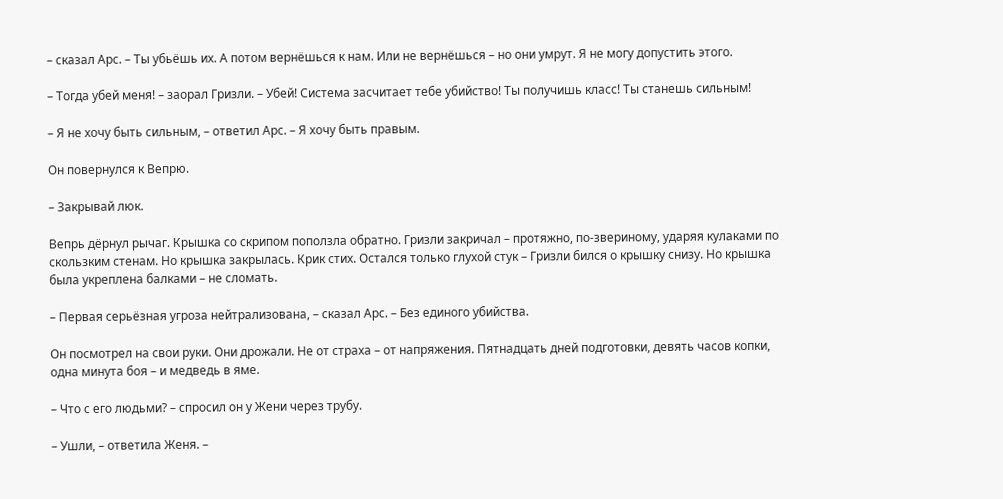– сказал Арс. – Ты убьёшь их. А потом вернёшься к нам. Или не вернёшься – но они умрут. Я не могу допустить этого.

– Тогда убей меня! – заорал Гризли. – Убей! Система засчитает тебе убийство! Ты получишь класс! Ты станешь сильным!

– Я не хочу быть сильным, – ответил Арс. – Я хочу быть правым.

Он повернулся к Вепрю.

– Закрывай люк.

Вепрь дёрнул рычаг. Крышка со скрипом поползла обратно. Гризли закричал – протяжно, по-звериному, ударяя кулаками по скользким стенам. Но крышка закрылась. Крик стих. Остался только глухой стук – Гризли бился о крышку снизу. Но крышка была укреплена балками – не сломать.

– Первая серьёзная угроза нейтрализована, – сказал Арс. – Без единого убийства.

Он посмотрел на свои руки. Они дрожали. Не от страха – от напряжения. Пятнадцать дней подготовки, девять часов копки, одна минута боя – и медведь в яме.

– Что с его людьми? – спросил он у Жени через трубу.

– Ушли, – ответила Женя. –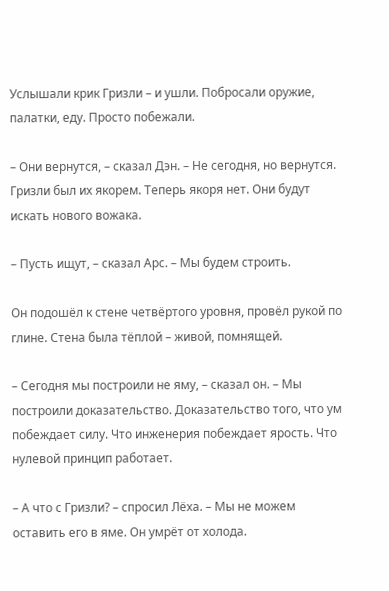Услышали крик Гризли – и ушли. Побросали оружие, палатки, еду. Просто побежали.

– Они вернутся, – сказал Дэн. – Не сегодня, но вернутся. Гризли был их якорем. Теперь якоря нет. Они будут искать нового вожака.

– Пусть ищут, – сказал Арс. – Мы будем строить.

Он подошёл к стене четвёртого уровня, провёл рукой по глине. Стена была тёплой – живой, помнящей.

– Сегодня мы построили не яму, – сказал он. – Мы построили доказательство. Доказательство того, что ум побеждает силу. Что инженерия побеждает ярость. Что нулевой принцип работает.

– А что с Гризли? – спросил Лёха. – Мы не можем оставить его в яме. Он умрёт от холода.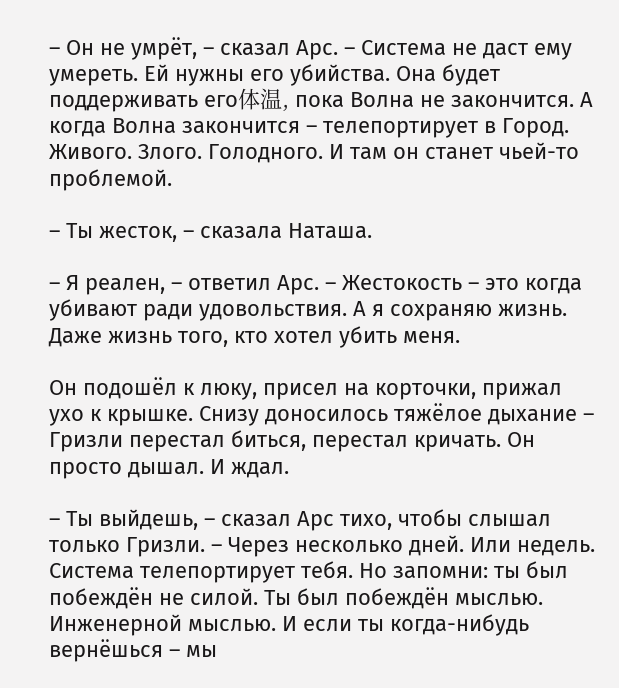– Он не умрёт, – сказал Арс. – Система не даст ему умереть. Ей нужны его убийства. Она будет поддерживать его体温, пока Волна не закончится. А когда Волна закончится – телепортирует в Город. Живого. Злого. Голодного. И там он станет чьей-то проблемой.

– Ты жесток, – сказала Наташа.

– Я реален, – ответил Арс. – Жестокость – это когда убивают ради удовольствия. А я сохраняю жизнь. Даже жизнь того, кто хотел убить меня.

Он подошёл к люку, присел на корточки, прижал ухо к крышке. Снизу доносилось тяжёлое дыхание – Гризли перестал биться, перестал кричать. Он просто дышал. И ждал.

– Ты выйдешь, – сказал Арс тихо, чтобы слышал только Гризли. – Через несколько дней. Или недель. Система телепортирует тебя. Но запомни: ты был побеждён не силой. Ты был побеждён мыслью. Инженерной мыслью. И если ты когда-нибудь вернёшься – мы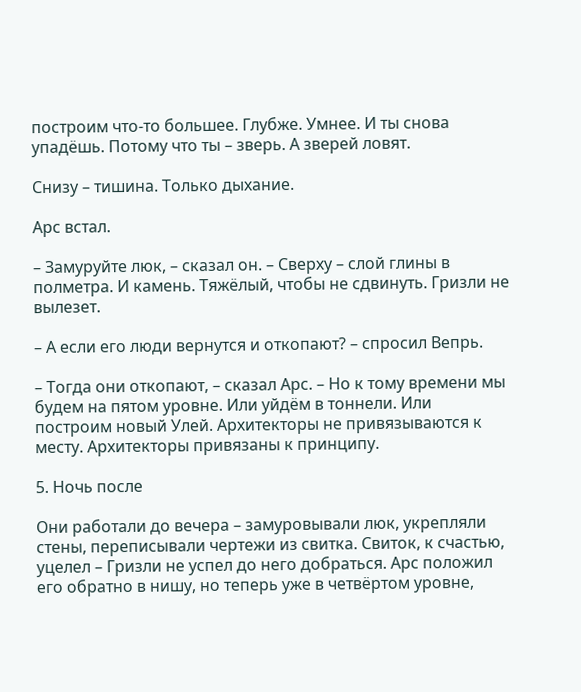построим что-то большее. Глубже. Умнее. И ты снова упадёшь. Потому что ты – зверь. А зверей ловят.

Снизу – тишина. Только дыхание.

Арс встал.

– Замуруйте люк, – сказал он. – Сверху – слой глины в полметра. И камень. Тяжёлый, чтобы не сдвинуть. Гризли не вылезет.

– А если его люди вернутся и откопают? – спросил Вепрь.

– Тогда они откопают, – сказал Арс. – Но к тому времени мы будем на пятом уровне. Или уйдём в тоннели. Или построим новый Улей. Архитекторы не привязываются к месту. Архитекторы привязаны к принципу.

5. Ночь после

Они работали до вечера – замуровывали люк, укрепляли стены, переписывали чертежи из свитка. Свиток, к счастью, уцелел – Гризли не успел до него добраться. Арс положил его обратно в нишу, но теперь уже в четвёртом уровне,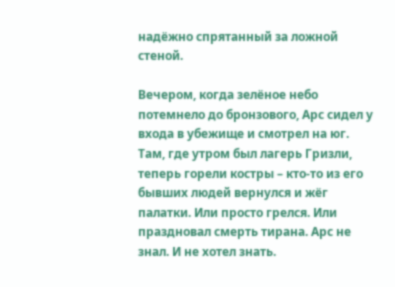надёжно спрятанный за ложной стеной.

Вечером, когда зелёное небо потемнело до бронзового, Арс сидел у входа в убежище и смотрел на юг. Там, где утром был лагерь Гризли, теперь горели костры – кто-то из его бывших людей вернулся и жёг палатки. Или просто грелся. Или праздновал смерть тирана. Арс не знал. И не хотел знать.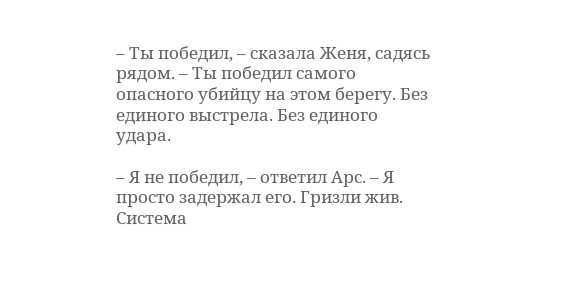– Ты победил, – сказала Женя, садясь рядом. – Ты победил самого опасного убийцу на этом берегу. Без единого выстрела. Без единого удара.

– Я не победил, – ответил Арс. – Я просто задержал его. Гризли жив. Система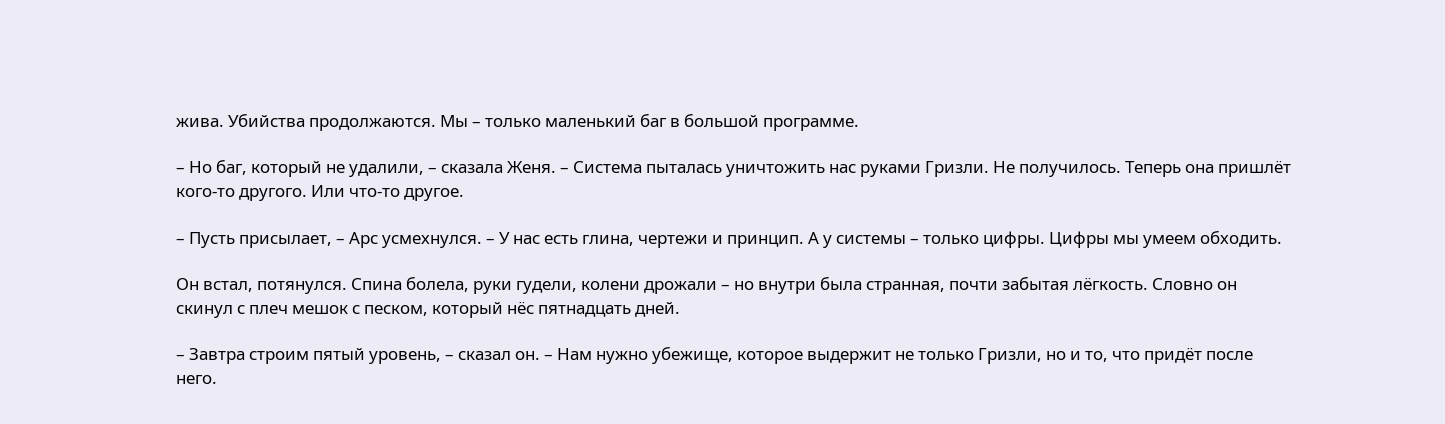жива. Убийства продолжаются. Мы – только маленький баг в большой программе.

– Но баг, который не удалили, – сказала Женя. – Система пыталась уничтожить нас руками Гризли. Не получилось. Теперь она пришлёт кого-то другого. Или что-то другое.

– Пусть присылает, – Арс усмехнулся. – У нас есть глина, чертежи и принцип. А у системы – только цифры. Цифры мы умеем обходить.

Он встал, потянулся. Спина болела, руки гудели, колени дрожали – но внутри была странная, почти забытая лёгкость. Словно он скинул с плеч мешок с песком, который нёс пятнадцать дней.

– Завтра строим пятый уровень, – сказал он. – Нам нужно убежище, которое выдержит не только Гризли, но и то, что придёт после него.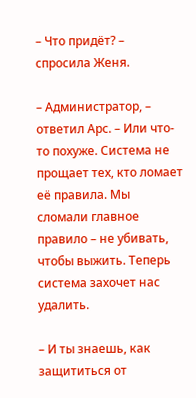– Что придёт? – спросила Женя.

– Администратор, – ответил Арс. – Или что-то похуже. Система не прощает тех, кто ломает её правила. Мы сломали главное правило – не убивать, чтобы выжить. Теперь система захочет нас удалить.

– И ты знаешь, как защититься от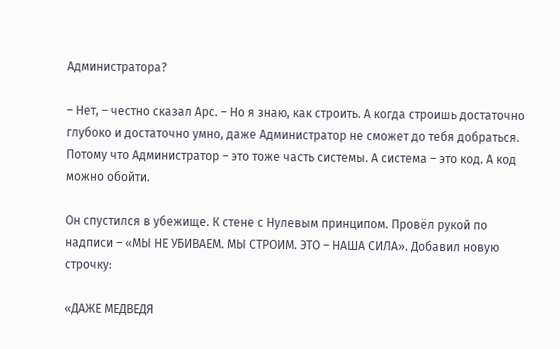Администратора?

– Нет, – честно сказал Арс. – Но я знаю, как строить. А когда строишь достаточно глубоко и достаточно умно, даже Администратор не сможет до тебя добраться. Потому что Администратор – это тоже часть системы. А система – это код. А код можно обойти.

Он спустился в убежище. К стене с Нулевым принципом. Провёл рукой по надписи – «МЫ НЕ УБИВАЕМ. МЫ СТРОИМ. ЭТО – НАША СИЛА». Добавил новую строчку:

«ДАЖЕ МЕДВЕДЯ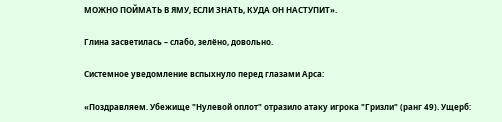МОЖНО ПОЙМАТЬ В ЯМУ, ЕСЛИ ЗНАТЬ, КУДА ОН НАСТУПИТ».

Глина засветилась – слабо, зелёно, довольно.

Системное уведомление вспыхнуло перед глазами Арса:

«Поздравляем. Убежище "Нулевой оплот" отразило атаку игрока "Гризли" (ранг 49). Ущерб: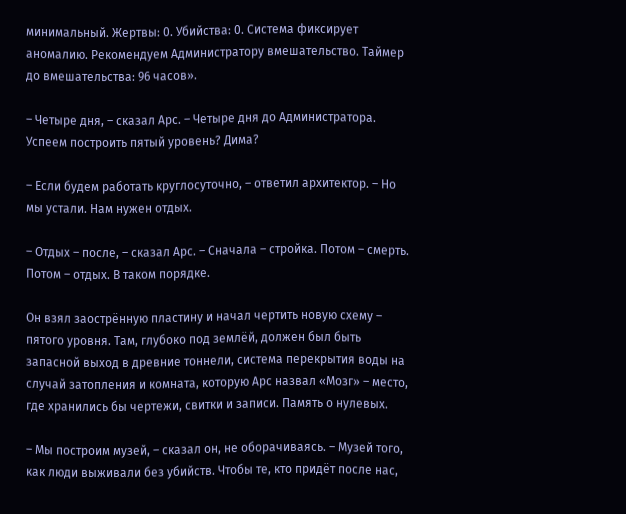минимальный. Жертвы: 0. Убийства: 0. Система фиксирует аномалию. Рекомендуем Администратору вмешательство. Таймер до вмешательства: 96 часов».

– Четыре дня, – сказал Арс. – Четыре дня до Администратора. Успеем построить пятый уровень? Дима?

– Если будем работать круглосуточно, – ответил архитектор. – Но мы устали. Нам нужен отдых.

– Отдых – после, – сказал Арс. – Сначала – стройка. Потом – смерть. Потом – отдых. В таком порядке.

Он взял заострённую пластину и начал чертить новую схему – пятого уровня. Там, глубоко под землёй, должен был быть запасной выход в древние тоннели, система перекрытия воды на случай затопления и комната, которую Арс назвал «Мозг» – место, где хранились бы чертежи, свитки и записи. Память о нулевых.

– Мы построим музей, – сказал он, не оборачиваясь. – Музей того, как люди выживали без убийств. Чтобы те, кто придёт после нас,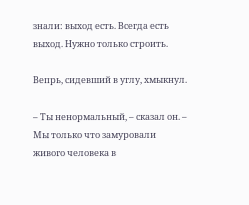знали: выход есть. Всегда есть выход. Нужно только строить.

Вепрь, сидевший в углу, хмыкнул.

– Ты ненормальный, – сказал он. – Мы только что замуровали живого человека в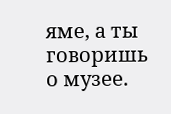яме, а ты говоришь о музее.